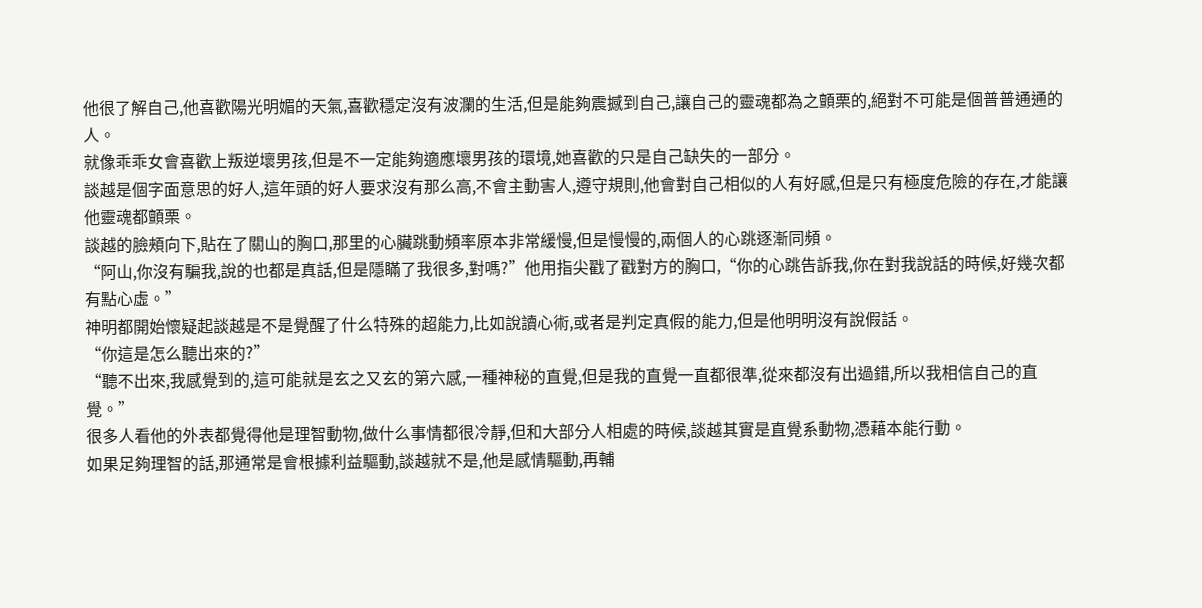他很了解自己,他喜歡陽光明媚的天氣,喜歡穩定沒有波瀾的生活,但是能夠震撼到自己,讓自己的靈魂都為之顫栗的,絕對不可能是個普普通通的人。
就像乖乖女會喜歡上叛逆壞男孩,但是不一定能夠適應壞男孩的環境,她喜歡的只是自己缺失的一部分。
談越是個字面意思的好人,這年頭的好人要求沒有那么高,不會主動害人,遵守規則,他會對自己相似的人有好感,但是只有極度危險的存在,才能讓他靈魂都顫栗。
談越的臉頰向下,貼在了關山的胸口,那里的心臟跳動頻率原本非常緩慢,但是慢慢的,兩個人的心跳逐漸同頻。
“阿山,你沒有騙我,說的也都是真話,但是隱瞞了我很多,對嗎?”他用指尖戳了戳對方的胸口,“你的心跳告訴我,你在對我說話的時候,好幾次都有點心虛。”
神明都開始懷疑起談越是不是覺醒了什么特殊的超能力,比如說讀心術,或者是判定真假的能力,但是他明明沒有說假話。
“你這是怎么聽出來的?”
“聽不出來,我感覺到的,這可能就是玄之又玄的第六感,一種神秘的直覺,但是我的直覺一直都很準,從來都沒有出過錯,所以我相信自己的直覺。”
很多人看他的外表都覺得他是理智動物,做什么事情都很冷靜,但和大部分人相處的時候,談越其實是直覺系動物,憑藉本能行動。
如果足夠理智的話,那通常是會根據利益驅動,談越就不是,他是感情驅動,再輔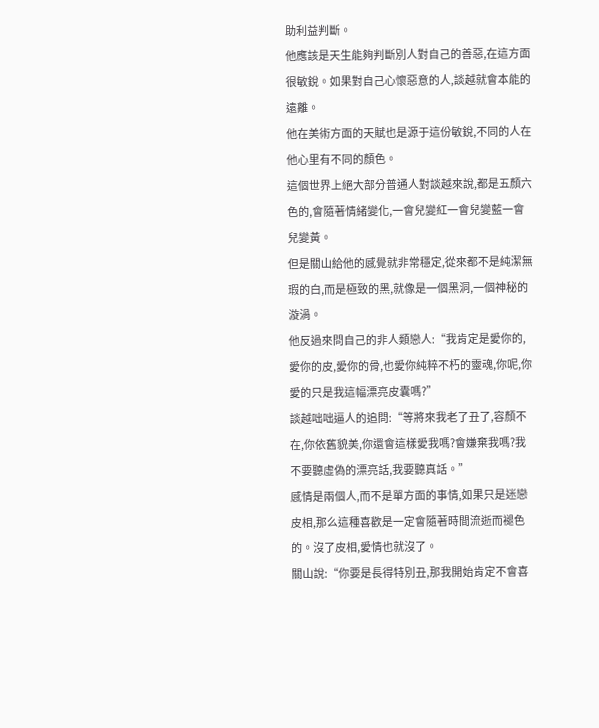助利益判斷。
他應該是天生能夠判斷別人對自己的善惡,在這方面很敏銳。如果對自己心懷惡意的人,談越就會本能的遠離。
他在美術方面的天賦也是源于這份敏銳,不同的人在他心里有不同的顏色。
這個世界上絕大部分普通人對談越來說,都是五顏六色的,會隨著情緒變化,一會兒變紅一會兒變藍一會兒變黃。
但是關山給他的感覺就非常穩定,從來都不是純潔無瑕的白,而是極致的黑,就像是一個黑洞,一個神秘的漩渦。
他反過來問自己的非人類戀人:“我肯定是愛你的,愛你的皮,愛你的骨,也愛你純粹不朽的靈魂,你呢,你愛的只是我這幅漂亮皮囊嗎?”
談越咄咄逼人的追問:“等將來我老了丑了,容顏不在,你依舊貌美,你還會這樣愛我嗎?會嫌棄我嗎?我不要聽虛偽的漂亮話,我要聽真話。”
感情是兩個人,而不是單方面的事情,如果只是迷戀皮相,那么這種喜歡是一定會隨著時間流逝而褪色的。沒了皮相,愛情也就沒了。
關山說:“你要是長得特別丑,那我開始肯定不會喜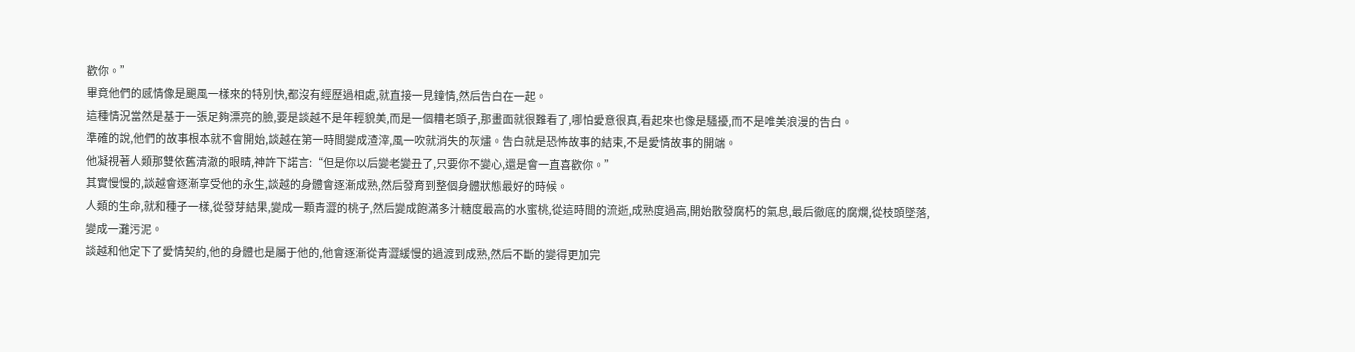歡你。”
畢竟他們的感情像是颶風一樣來的特別快,都沒有經歷過相處,就直接一見鐘情,然后告白在一起。
這種情況當然是基于一張足夠漂亮的臉,要是談越不是年輕貌美,而是一個糟老頭子,那畫面就很難看了,哪怕愛意很真,看起來也像是騷擾,而不是唯美浪漫的告白。
準確的說,他們的故事根本就不會開始,談越在第一時間變成渣滓,風一吹就消失的灰燼。告白就是恐怖故事的結束,不是愛情故事的開端。
他凝視著人類那雙依舊清澈的眼睛,神許下諾言:“但是你以后變老變丑了,只要你不變心,還是會一直喜歡你。”
其實慢慢的,談越會逐漸享受他的永生,談越的身體會逐漸成熟,然后發育到整個身體狀態最好的時候。
人類的生命,就和種子一樣,從發芽結果,變成一顆青澀的桃子,然后變成飽滿多汁糖度最高的水蜜桃,從這時間的流逝,成熟度過高,開始散發腐朽的氣息,最后徹底的腐爛,從枝頭墜落,變成一灘污泥。
談越和他定下了愛情契約,他的身體也是屬于他的,他會逐漸從青澀緩慢的過渡到成熟,然后不斷的變得更加完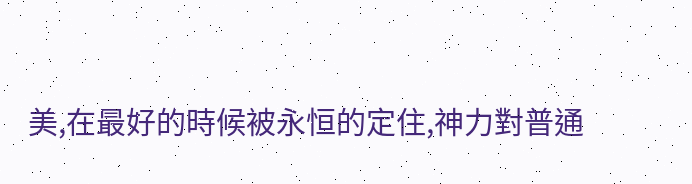美,在最好的時候被永恒的定住,神力對普通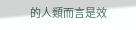的人類而言是效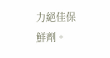力絕佳保鮮劑。